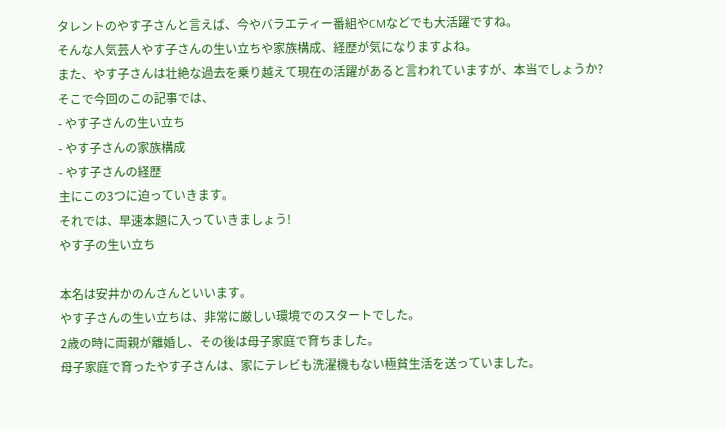タレントのやす子さんと言えば、今やバラエティー番組やCMなどでも大活躍ですね。
そんな人気芸人やす子さんの生い立ちや家族構成、経歴が気になりますよね。
また、やす子さんは壮絶な過去を乗り越えて現在の活躍があると言われていますが、本当でしょうか?
そこで今回のこの記事では、
- やす子さんの生い立ち
- やす子さんの家族構成
- やす子さんの経歴
主にこの3つに迫っていきます。
それでは、早速本題に入っていきましょう!
やす子の生い立ち

本名は安井かのんさんといいます。
やす子さんの生い立ちは、非常に厳しい環境でのスタートでした。
2歳の時に両親が離婚し、その後は母子家庭で育ちました。
母子家庭で育ったやす子さんは、家にテレビも洗濯機もない極貧生活を送っていました。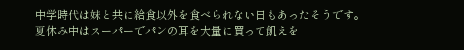中学時代は妹と共に給食以外を食べられない日もあったそうです。
夏休み中はスーパーでパンの耳を大量に買って飢えを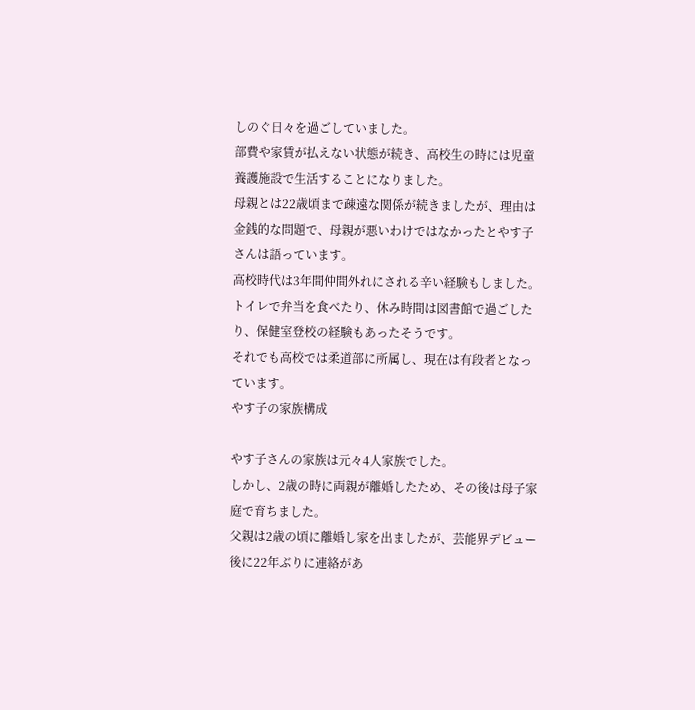しのぐ日々を過ごしていました。
部費や家賃が払えない状態が続き、高校生の時には児童養護施設で生活することになりました。
母親とは22歳頃まで疎遠な関係が続きましたが、理由は金銭的な問題で、母親が悪いわけではなかったとやす子さんは語っています。
高校時代は3年間仲間外れにされる辛い経験もしました。
トイレで弁当を食べたり、休み時間は図書館で過ごしたり、保健室登校の経験もあったそうです。
それでも高校では柔道部に所属し、現在は有段者となっています。
やす子の家族構成

やす子さんの家族は元々4人家族でした。
しかし、2歳の時に両親が離婚したため、その後は母子家庭で育ちました。
父親は2歳の頃に離婚し家を出ましたが、芸能界デビュー後に22年ぶりに連絡があ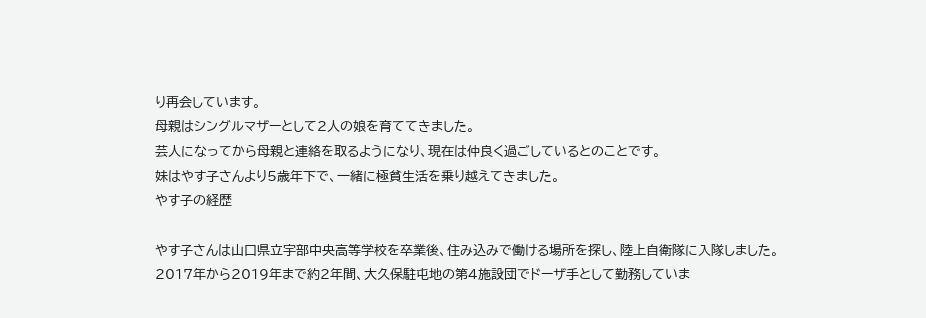り再会しています。
母親はシングルマザーとして2人の娘を育ててきました。
芸人になってから母親と連絡を取るようになり、現在は仲良く過ごしているとのことです。
妹はやす子さんより5歳年下で、一緒に極貧生活を乗り越えてきました。
やす子の経歴

やす子さんは山口県立宇部中央高等学校を卒業後、住み込みで働ける場所を探し、陸上自衛隊に入隊しました。
2017年から2019年まで約2年間、大久保駐屯地の第4施設団でドーザ手として勤務していま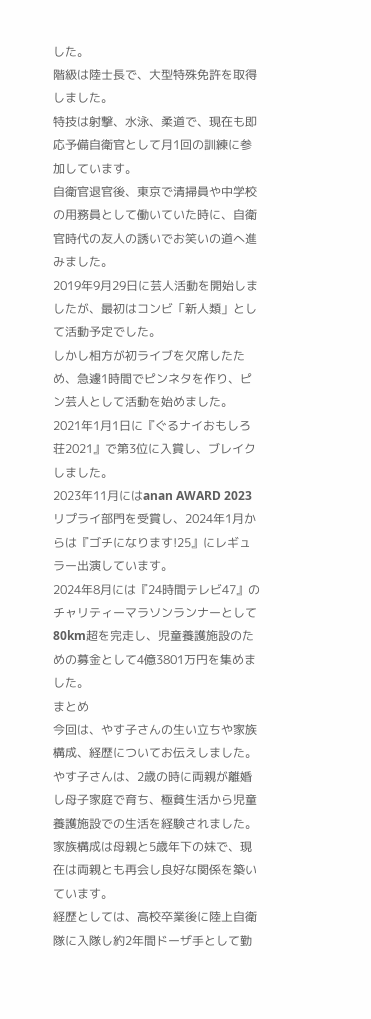した。
階級は陸士長で、大型特殊免許を取得しました。
特技は射撃、水泳、柔道で、現在も即応予備自衛官として月1回の訓練に参加しています。
自衛官退官後、東京で清掃員や中学校の用務員として働いていた時に、自衛官時代の友人の誘いでお笑いの道へ進みました。
2019年9月29日に芸人活動を開始しましたが、最初はコンビ「新人類」として活動予定でした。
しかし相方が初ライブを欠席したため、急遽1時間でピンネタを作り、ピン芸人として活動を始めました。
2021年1月1日に『ぐるナイおもしろ荘2021』で第3位に入賞し、ブレイクしました。
2023年11月にはanan AWARD 2023 リプライ部門を受賞し、2024年1月からは『ゴチになります!25』にレギュラー出演しています。
2024年8月には『24時間テレビ47』のチャリティーマラソンランナーとして80km超を完走し、児童養護施設のための募金として4億3801万円を集めました。
まとめ
今回は、やす子さんの生い立ちや家族構成、経歴についてお伝えしました。
やす子さんは、2歳の時に両親が離婚し母子家庭で育ち、極貧生活から児童養護施設での生活を経験されました。
家族構成は母親と5歳年下の妹で、現在は両親とも再会し良好な関係を築いています。
経歴としては、高校卒業後に陸上自衛隊に入隊し約2年間ドーザ手として勤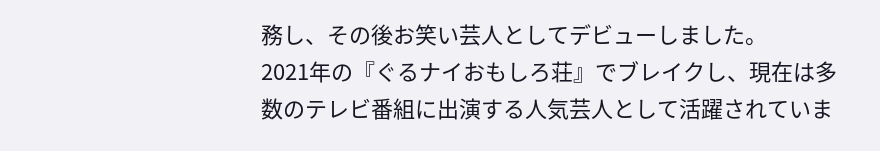務し、その後お笑い芸人としてデビューしました。
2021年の『ぐるナイおもしろ荘』でブレイクし、現在は多数のテレビ番組に出演する人気芸人として活躍されていま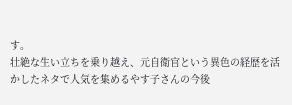す。
壮絶な生い立ちを乗り越え、元自衛官という異色の経歴を活かしたネタで人気を集めるやす子さんの今後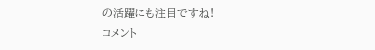の活躍にも注目ですね!
コメント